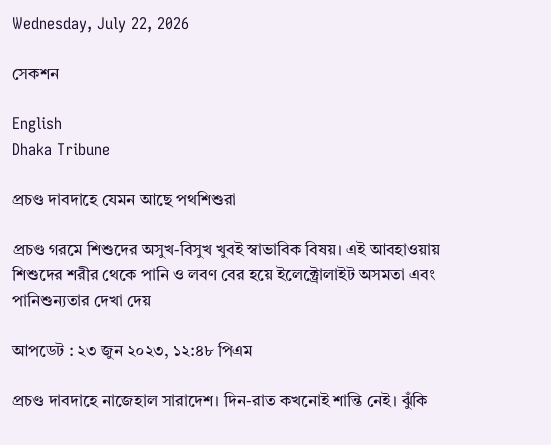Wednesday, July 22, 2026

সেকশন

English
Dhaka Tribune

প্রচণ্ড দাবদাহে যেমন আছে পথশিশুরা

প্রচণ্ড গরমে শিশুদের অসুখ-বিসুখ খুবই স্বাভাবিক বিষয়। এই আবহাওয়ায় শিশুদের শরীর থেকে পানি ও লবণ বের হয়ে ইলেক্ট্রোলাইট অসমতা এবং পানিশুন্যতার দেখা দেয়

আপডেট : ২৩ জুন ২০২৩, ১২:৪৮ পিএম

প্রচণ্ড দাবদাহে নাজেহাল সারাদেশ। দিন-রাত কখনোই শান্তি নেই। ঝুঁকি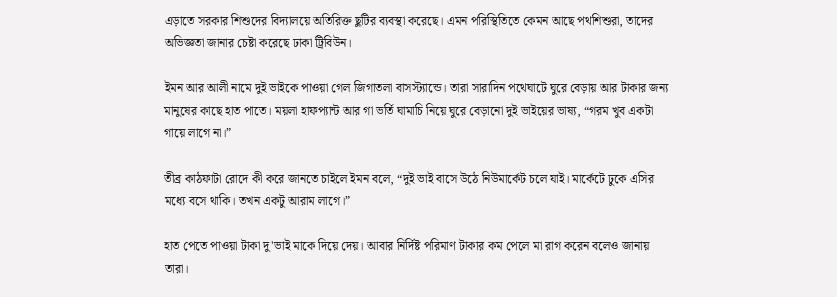এড়াতে সরকার শিশুদের বিদ্যালয়ে অতিরিক্ত ছুটির ব্যবস্থা করেছে। এমন পরিস্থিতিতে কেমন আছে পথশিশুরা, তাদের অভিজ্ঞতা জানার চেষ্টা করেছে ঢাকা ট্রিবিউন।

ইমন আর আলী নামে দুই ভাইকে পাওয়া গেল জিগাতলা বাসস্ট্যান্ডে। তারা সারাদিন পথেঘাটে ঘুরে বেড়ায় আর টাকার জন্য মানুষের কাছে হাত পাতে। ময়লা হাফপ্যান্ট আর গা ভর্তি ঘামাচি নিয়ে ঘুরে বেড়ানো দুই ভাইয়ের ভাষ্য, “গরম খুব একটা গায়ে লাগে না।”

তীব্র কাঠফাটা রোদে কী করে জানতে চাইলে ইমন বলে, “দুই ভাই বাসে উঠে নিউমার্কেট চলে যাই। মার্কেটে ঢুকে এসির মধ্যে বসে থাকি। তখন একটু আরাম লাগে।”

হাত পেতে পাওয়া টাকা দু'ভাই মাকে দিয়ে দেয়। আবার নির্দিষ্ট পরিমাণ টাকার কম পেলে মা রাগ করেন বলেও জানায় তারা।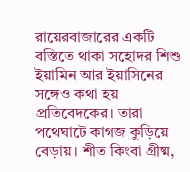রায়েরবাজারের একটি বস্তিতে থাকা সহোদর শিশু ইয়ামিন আর ইয়াসিনের সঙ্গেও কথা হয় প্রতিবেদকের। তারা পথেঘাটে কাগজ কুড়িয়ে বেড়ায়। শীত কিংবা গ্রীষ্ম,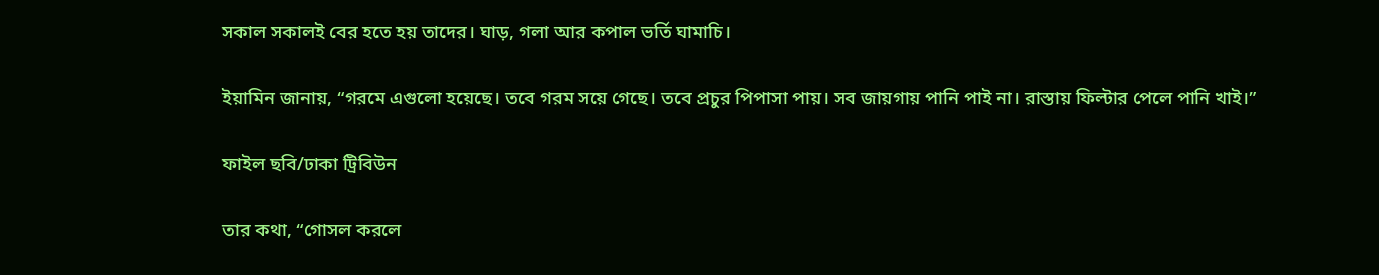সকাল সকালই বের হতে হয় তাদের। ঘাড়, গলা আর কপাল ভর্তি ঘামাচি।

ইয়ামিন জানায়, “গরমে এগুলো হয়েছে। তবে গরম সয়ে গেছে। তবে প্রচুর পিপাসা পায়। সব জায়গায় পানি পাই না। রাস্তায় ফিল্টার পেলে পানি খাই।”

ফাইল ছবি/ঢাকা ট্রিবিউন

তার কথা, “গোসল করলে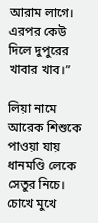আরাম লাগে। এরপর কেউ দিলে দুপুরের খাবার খাব।”

লিয়া নামে আরেক শিশুকে পাওয়া যায় ধানমণ্ডি লেকে সেতুর নিচে। চোখে মুখে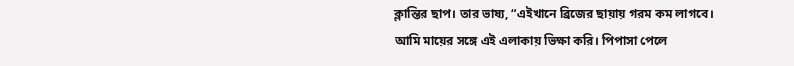ক্লান্তির ছাপ। তার ভাষ্য, “এইখানে ব্রিজের ছায়ায় গরম কম লাগবে। আমি মায়ের সঙ্গে এই এলাকায় ভিক্ষা করি। পিপাসা পেলে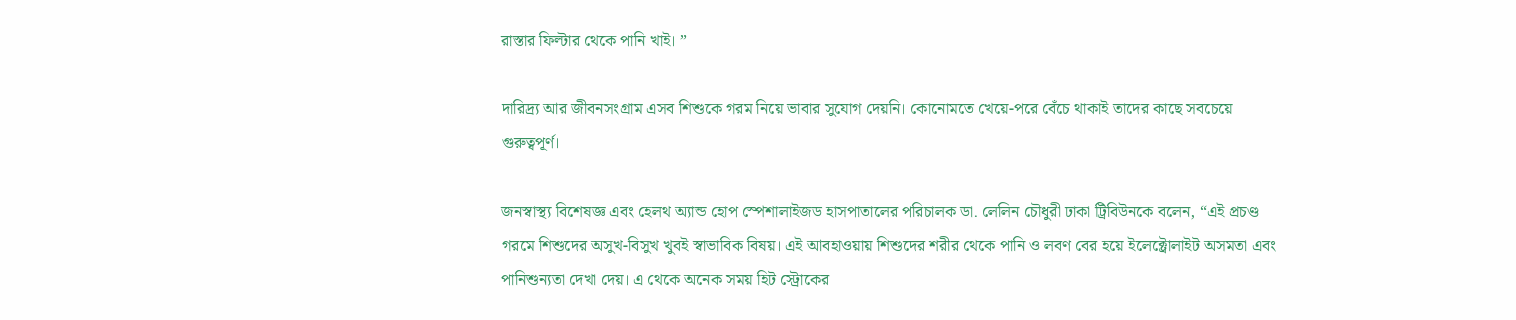রাস্তার ফিল্টার থেকে পানি খাই। ”

দারিদ্র্য আর জীবনসংগ্রাম এসব শিশুকে গরম নিয়ে ভাবার সুযোগ দেয়নি। কোনোমতে খেয়ে-পরে বেঁচে থাকাই তাদের কাছে সবচেয়ে গুরুত্বপূর্ণ।

জনস্বাস্থ্য বিশেষজ্ঞ এবং হেলথ অ্যান্ড হোপ স্পেশালাইজড হাসপাতালের পরিচালক ডা. লেলিন চৌধুরী ঢাকা ট্রিবিউনকে বলেন, “এই প্রচণ্ড গরমে শিশুদের অসুখ-বিসুখ খুবই স্বাভাবিক বিষয়। এই আবহাওয়ায় শিশুদের শরীর থেকে পানি ও লবণ বের হয়ে ইলেক্ট্রোলাইট অসমতা এবং পানিশুন্যতা দেখা দেয়। এ থেকে অনেক সময় হিট স্ট্রোকের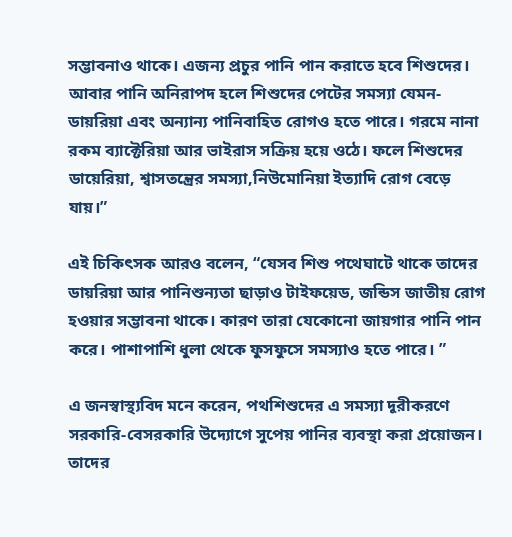সম্ভাবনাও থাকে। এজন্য প্রচুর পানি পান করাতে হবে শিশুদের। আবার পানি অনিরাপদ হলে শিশুদের পেটের সমস্যা যেমন- ডায়রিয়া এবং অন্যান্য পানিবাহিত রোগও হতে পারে। গরমে নানা রকম ব্যাক্টেরিয়া আর ভাইরাস সক্রিয় হয়ে ওঠে। ফলে শিশুদের ডায়েরিয়া, শ্বাসতন্ত্রের সমস্যা,নিউমোনিয়া ইত্যাদি রোগ বেড়ে যায়।”

এই চিকিৎসক আরও বলেন, “যেসব শিশু পথেঘাটে থাকে তাদের ডায়রিয়া আর পানিশুন্যতা ছাড়াও টাইফয়েড, জন্ডিস জাতীয় রোগ হওয়ার সম্ভাবনা থাকে। কারণ তারা যেকোনো জায়গার পানি পান করে। পাশাপাশি ধুলা থেকে ফুসফুসে সমস্যাও হতে পারে। ”

এ জনস্বাস্থ্যবিদ মনে করেন, পথশিশুদের এ সমস্যা দূরীকরণে সরকারি-বেসরকারি উদ্যোগে সুপেয় পানির ব্যবস্থা করা প্রয়োজন। তাদের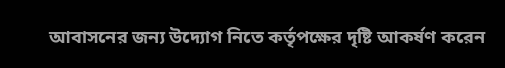আবাসনের জন্য উদ্যোগ নিতে কর্তৃপক্ষের দৃষ্টি আকর্ষণ করেন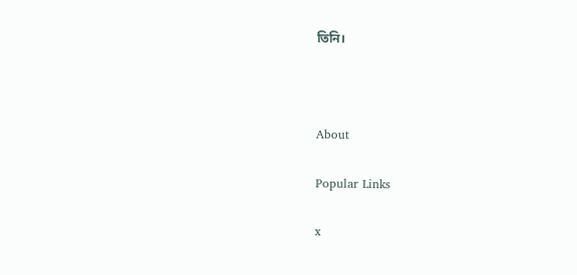তিনি।



About

Popular Links

x